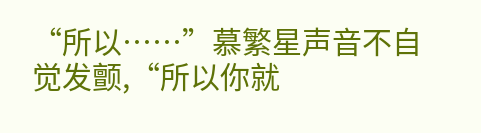“所以……”慕繁星声音不自觉发颤,“所以你就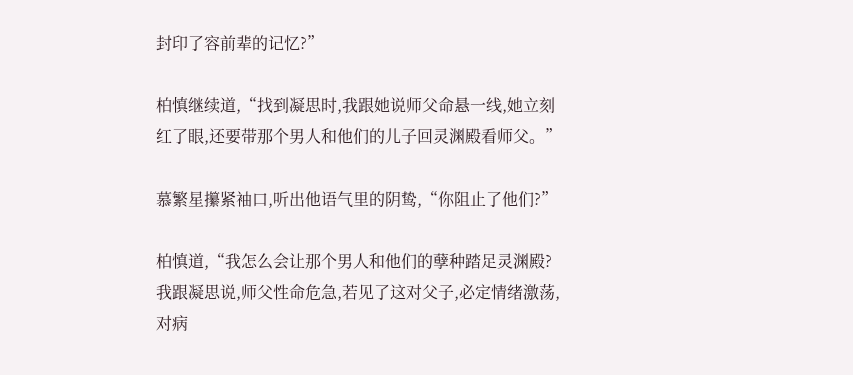封印了容前辈的记忆?”

柏慎继续道,“找到凝思时,我跟她说师父命悬一线,她立刻红了眼,还要带那个男人和他们的儿子回灵渊殿看师父。”

慕繁星攥紧袖口,听出他语气里的阴鸷,“你阻止了他们?”

柏慎道,“我怎么会让那个男人和他们的孽种踏足灵渊殿?我跟凝思说,师父性命危急,若见了这对父子,必定情绪激荡,对病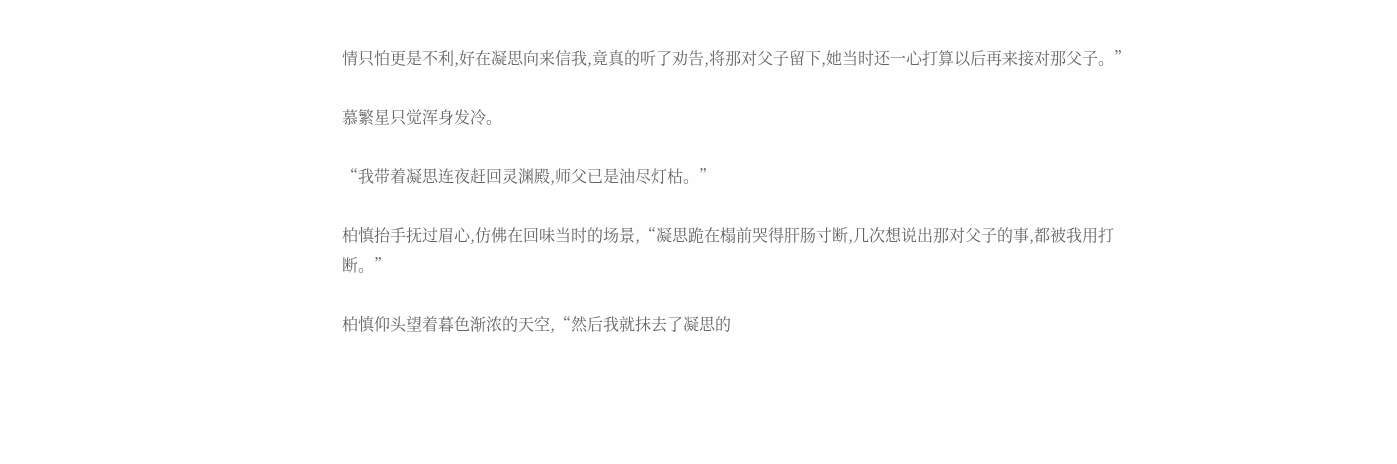情只怕更是不利,好在凝思向来信我,竟真的听了劝告,将那对父子留下,她当时还一心打算以后再来接对那父子。”

慕繁星只觉浑身发冷。

“我带着凝思连夜赶回灵渊殿,师父已是油尽灯枯。”

柏慎抬手抚过眉心,仿佛在回味当时的场景,“凝思跪在榻前哭得肝肠寸断,几次想说出那对父子的事,都被我用打断。”

柏慎仰头望着暮色渐浓的天空,“然后我就抹去了凝思的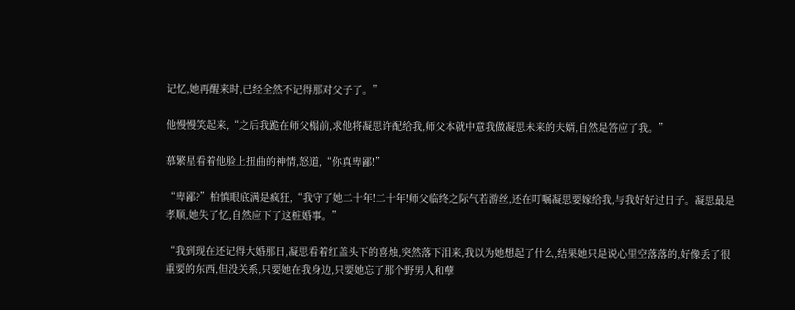记忆,她再醒来时,已经全然不记得那对父子了。”

他慢慢笑起来,“之后我跪在师父榻前,求他将凝思许配给我,师父本就中意我做凝思未来的夫婿,自然是答应了我。”

慕繁星看着他脸上扭曲的神情,怒道,“你真卑鄙!”

“卑鄙?”柏慎眼底满是疯狂,“我守了她二十年!二十年!师父临终之际气若游丝,还在叮嘱凝思要嫁给我,与我好好过日子。凝思最是孝顺,她失了忆,自然应下了这桩婚事。”

“我到现在还记得大婚那日,凝思看着红盖头下的喜烛,突然落下泪来,我以为她想起了什么,结果她只是说心里空落落的,好像丢了很重要的东西,但没关系,只要她在我身边,只要她忘了那个野男人和孽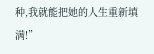种,我就能把她的人生重新填满!”